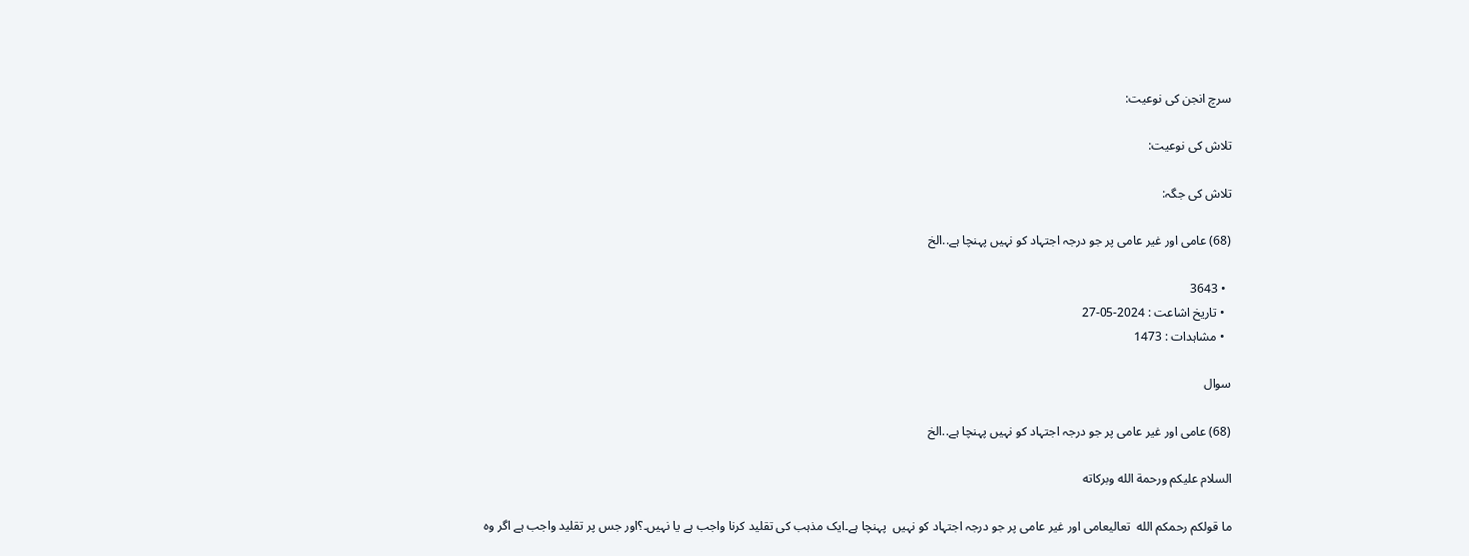سرچ انجن کی نوعیت:

تلاش کی نوعیت:

تلاش کی جگہ:

(68) عامی اور غیر عامی پر جو درجہ اجتہاد کو نہیں پہنچا ہے..الخ

  • 3643
  • تاریخ اشاعت : 2024-05-27
  • مشاہدات : 1473

سوال

(68) عامی اور غیر عامی پر جو درجہ اجتہاد کو نہیں پہنچا ہے..الخ

السلام عليكم ورحمة الله وبركاته

ما قولكم رحمكم الله  تعاليعامی اور غیر عامی پر جو درجہ اجتہاد کو نہیں  پہنچا ہے۔ایک مذہب کی تقلید کرنا واجب ہے یا نہیں۔؟اور جس پر تقلید واجب ہے اگر وہ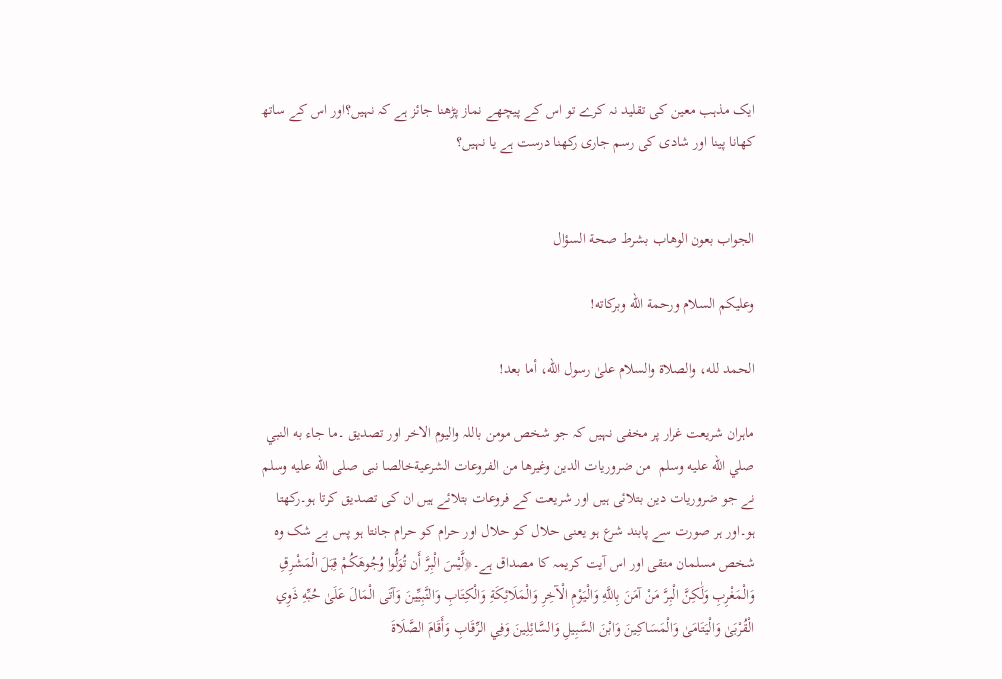ایک مذہب معین کی تقلید نہ کرے تو اس کے پیچھے نماز پڑھنا جائز ہے کہ نہیں؟اور اس کے ساتھ کھانا پینا اور شادی کی رسم جاری رکھنا درست ہے یا نہیں؟


الجواب بعون الوهاب بشرط صحة السؤال

وعلیکم السلام ورحمة الله وبرکاته!

الحمد لله، والصلاة والسلام علىٰ رسول الله، أما بعد!

ماہران شریعت غرار پر مخفی نہیں کہ جو شخص مومن باللہ والیوم الاخر اور تصدیق ۔ما جاء به النبي صلي الله عليه وسلم  من ضروريات الدين وغيرها من الفروعات الشرعيةخالصا نبی صلى الله عليه وسلم نے جو ضروریات دین بتلائی ہیں اور شریعت کے فروعات بتلائے ہیں ان کی تصدیق کرتا ہو۔رکھتا ہو۔اور ہر صورت سے پابند شرع ہو یعنی حلال کو حلال اور حرام کو حرام جانتا ہو پس بے شک وہ شخص مسلمان متقی اور اس آیت کریمہ کا مصداق ہے۔﴿لَّيْسَ الْبِرَّ أَن تُوَلُّوا وُجُوهَكُمْ قِبَلَ الْمَشْرِقِ وَالْمَغْرِبِ وَلَٰكِنَّ الْبِرَّ مَنْ آمَنَ بِاللَّهِ وَالْيَوْمِ الْآخِرِ وَالْمَلَائِكَةِ وَالْكِتَابِ وَالنَّبِيِّينَ وَآتَى الْمَالَ عَلَىٰ حُبِّهِ ذَوِي الْقُرْبَىٰ وَالْيَتَامَىٰ وَالْمَسَاكِينَ وَابْنَ السَّبِيلِ وَالسَّائِلِينَ وَفِي الرِّقَابِ وَأَقَامَ الصَّلَاةَ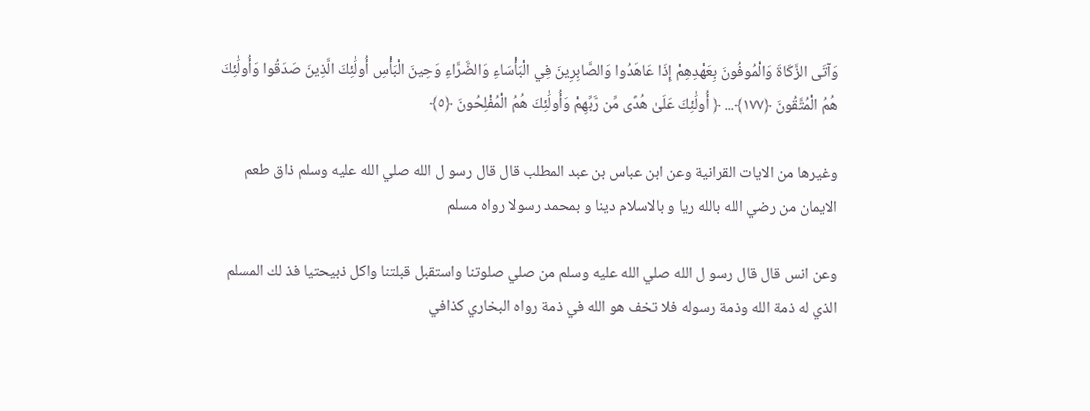وَآتَى الزَّكَاةَ وَالْمُوفُونَ بِعَهْدِهِمْ إِذَا عَاهَدُوا وَالصَّابِرِينَ فِي الْبَأْسَاءِ وَالضَّرَّاءِ وَحِينَ الْبَأْسِ أُولَٰئِكَ الَّذِينَ صَدَقُوا وَأُولَٰئِكَ هُمُ الْمُتَّقُونَ ﴿١٧٧﴾... ﴿ أُولَٰئِكَ عَلَىٰ هُدًى مِّن رَّبِّهِمْ وَأُولَٰئِكَ هُمُ الْمُفْلِحُونَ ﴿٥﴾

وغيرها من الايات القرانية وعن ابن عباس بن عبد المطلب قال قال رسو ل الله صلي الله عليه وسلم ذاق طعم الايمان من رضي الله بالله ريا و بالاسلام دينا و بمحمد رسولا رواه مسلم

وعن انس قال قال رسو ل الله صلي الله عليه وسلم من صلي صلوتنا واستقبل قبلتنا واكل ذبيحتيا فذ لك المسلم الذي له ذمة الله وذمة رسوله فلا تخف هو الله في ذمة رواه البخاري كذافي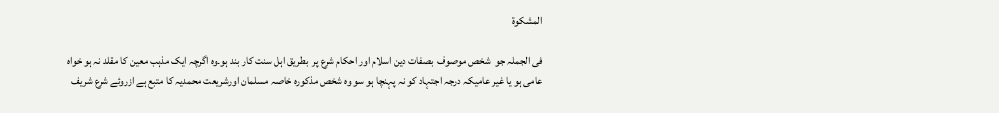المشكوة

فی الجملہ جو  شخص موصوف  بصفات دین اسلام اور احکام شرع پر  بطریق اہل سنت کار بند ہو۔وہ اگرچہ ایک مذہب معین کا مقلد نہ ہو خواہ عامی ہو یا غیر عامیکہ درجہ اجتہاد کو نہ پہنچا ہو سو وہ شخص مذکورہ خاصہ مسلمان اورشریعت محمدیہ کا متبع ہے ازروئے شرع شریف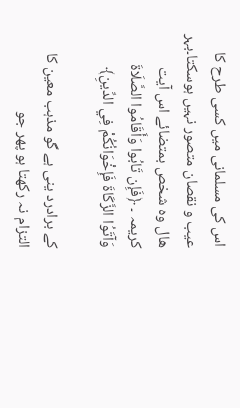اس کی مسلمانی میں کسی طرح کا عیب و نقصان متصور نہیں ہوسکتا۔بہر ھال وہ شخص بمتضائے اس آیت کریمہ ۔ ﴿فَإِن تَابُوا وَأَقَامُوا الصَّلَاةَ وَآتَوُا الزَّكَاةَ فَإِخْوَانُكُمْ فِي الدِّينِ﴾

کے برادرد ینی ہے گو مذہب معین کا التزام نہ رکھتا ہو پھر جو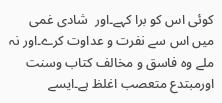کوئی اس کو برا کہے۔اور  شادی غمی میں اس سے نفرت و عداوت کرے۔اور نہ ملے وہ فاسق و مخالف کتاب وسنت اورمبتدع متعصب اغلظ ہے۔ایسے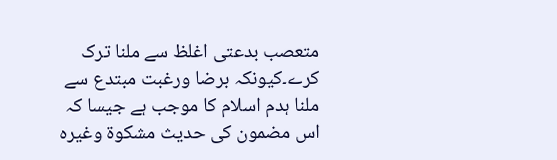متعصب بدعتی اغلظ سے ملنا ترک کرے۔کیونکہ برضا ورغبت مبتدع سے ملنا ہدم اسلام کا موجب ہے جیسا کہ اس مضمون کی حدیث مشکوۃ وغیرہ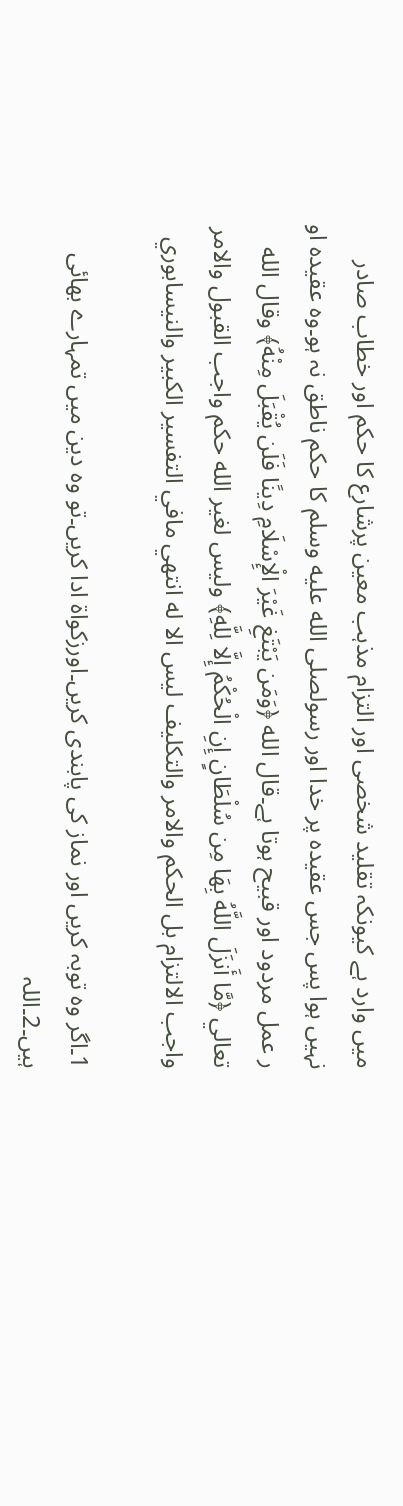میں وارد ہے کیونکہ تقلید شخصی اور التزام مذہب معین پرشارع کا حکم اور خطاب صادر نہیں ہوا پس جس عقیدہ پر خدا اور رسولصلى الله عليه وسلم کا حکم ناطق نہ ہو۔وہ عقیدہ او ر عمل مردود اور قبیح ہوتا ہے۔قال الله ﴿وَمَن يَبْتَغِ غَيْرَ الْإِسْلَامِ دِينًا فَلَن يُقْبَلَ مِنْهُ﴾ وقال الله تعالي ﴿مَّا أَنزَلَ اللَّهُ بِهَا مِن سُلْطَانٍ إِنِ الْحُكْمُ إِلَّا لِلَّهِ﴾ وليس لغير الله حكم واجب القبول والامر واجب الالتزام بل الحكم والامر والتكليف ليس الا له انتهي مافي التفسير الكبير والنيسابوري

1۔اگر وہ توبہ کریں اور نماز کی پابندی کریں۔اورزکواۃ ادا کریں۔تو وہ دین میں تمہارے بھائی ہیں۔2۔اللہ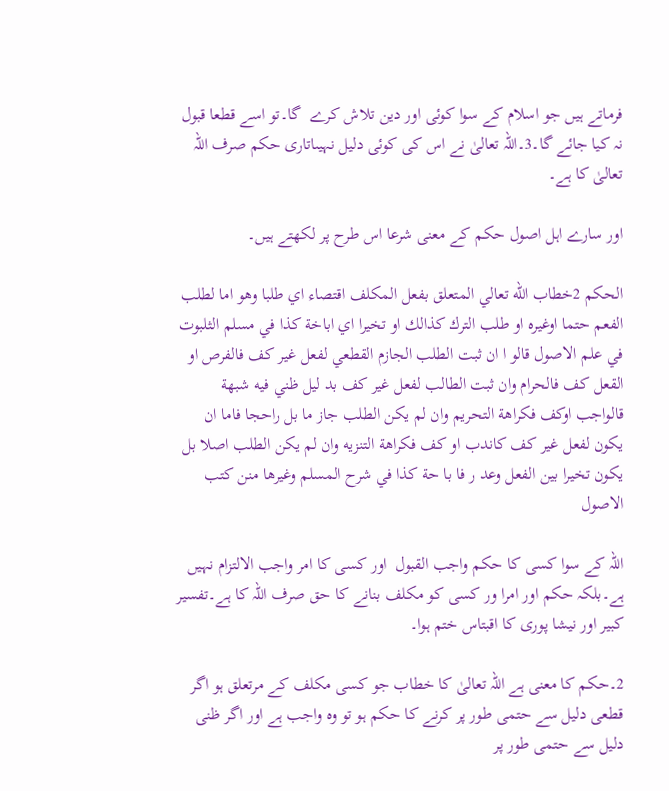فرماتے ہیں جو اسلام کے سوا کوئی اور دین تلاش کرے  گا۔تو اسے قطعا قبول نہ کیا جائے گا۔3۔اللہ تعالیٰ نے اس کی کوئی دلیل نہیںاتاری حکم صرف اللہ تعالیٰ کا ہے۔

اور سارے اہل اصول حکم کے معنی شرعا اس طرح پر لکھتے ہیں۔

الحكم 2خطاب الله تعالي المتعلق بفعل المكلف اقتصاء اي طلبا وهو اما لطلب الفعم حتما اوغيره او طلب الترك كذالك او تخيرا اي اباخة كذا في مسلم الثلبوت في علم الاصول قالو ا ان ثبت الطلب الجازم القطعي لفعل غير كف فالفرص او القعل كف فالحرام وان ثبت الطالب لفعل غير كف بد ليل ظني فيه شبهة قالواجب اوكف فكراهة التحريم وان لم يكن الطلب جاز ما بل راحجا فاما ان يكون لفعل غير كف كاندب او كف فكراهة التنزيه وان لم يكن الطلب اصلا بل يكون تخيرا بين الفعل وعد ر فا با حة كذا في شرح المسلم وغيرها منن كتب الاصول

اللہ کے سوا کسی کا حکم واجب القبول  اور کسی کا امر واجب الالتزام نہیں ہے۔بلکہ حکم اور امرا ور کسی کو مکلف بنانے کا حق صرف اللہ کا ہے۔تفسیر کبیر اور نیشا پوری کا اقبتاس ختم ہوا۔

2۔حکم کا معنی ہے اللہ تعالیٰ کا خطاب جو کسی مکلف کے مرتعلق ہو اگر قطعی دلیل سے حتمی طور پر کرنے کا حکم ہو تو وہ واجب ہے اور اگر ظنی دلیل سے حتمی طور پر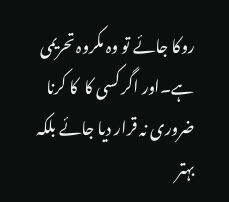روکا جائے تو وہ مکروہ تحریمی ہے۔اور اگر کسی کا  کا کرنا ضروری نہ قرار دیا جائے بلکہ بہتر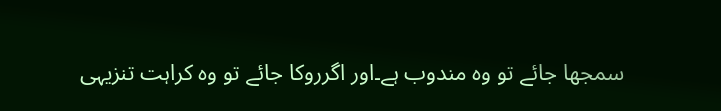سمجھا جائے تو وہ مندوب ہے۔اور اگرروکا جائے تو وہ کراہت تنزیہی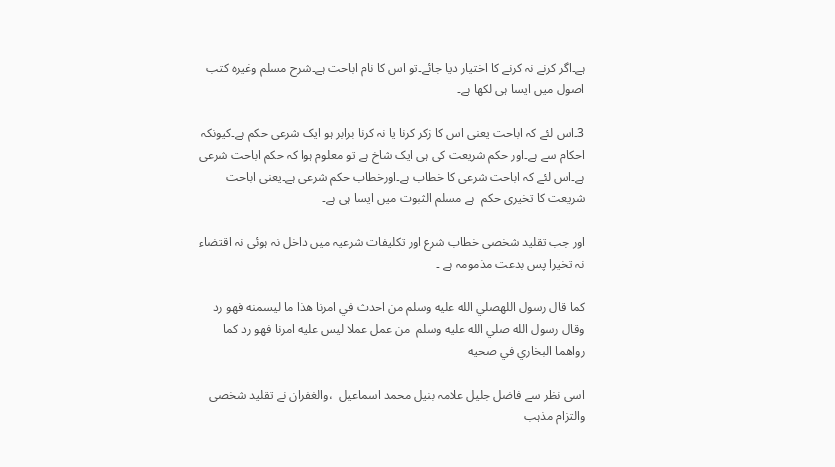ہے۔اگر کرنے نہ کرنے کا اختیار دیا جائے۔تو اس کا نام اباحت ہے۔شرح مسلم وغیرہ کتب اصول میں ایسا ہی لکھا ہے۔

3۔اس لئے کہ اباحت یعنی اس کا زکر کرنا یا نہ کرنا برابر ہو ایک شرعی حکم ہے۔کیونکہ احکام سے ہے۔اور حکم شریعت کی ہی ایک شاخ ہے تو معلوم ہوا کہ حکم اباحت شرعی ہے۔اس لئے کہ اباحت شرعی کا خطاب ہے۔اورخطاب حکم شرعی ہے۔یعنی اباحت شریعت کا تخیری حکم  ہے مسلم الثبوت میں ایسا ہی ہے۔

اور جب تقلید شخصی خطاب شرع اور تکلیفات شرعیہ میں داخل نہ ہوئی نہ اقتضاء نہ تخیرا پس بدعت مذمومہ ہے ۔

كما قال رسول اللهصلي الله عليه وسلم من احدث في امرنا هذا ما ليسمنه فهو رد وقال رسول الله صلي الله عليه وسلم  من عمل عملا ليس عليه امرنا فهو رد كما رواهما البخاري في صحيه

اسی نظر سے فاضل جلیل علامہ بنیل محمد اسماعیل  ،والغفران نے تقلید شخصی والتزام مذہب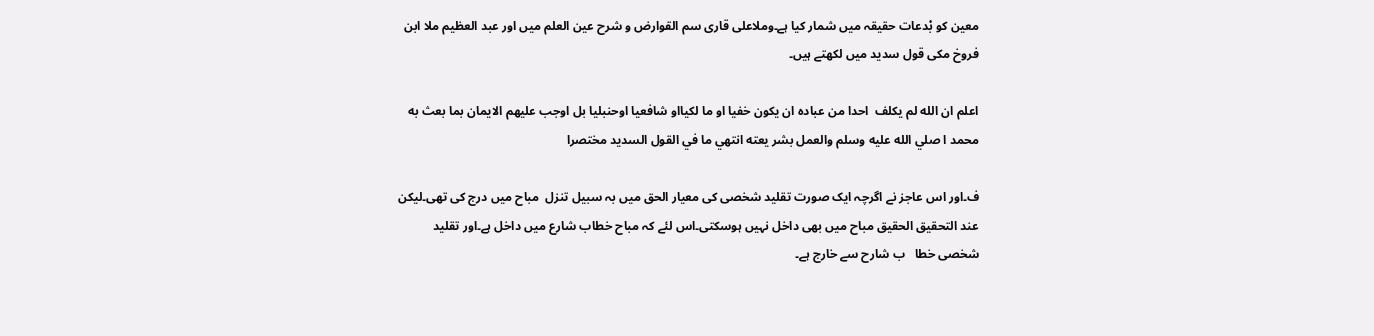معین کو بْدعات حقیقہ میں شمار کیا ہے۔وملاعلی قاری سم القوارض و شرح عین العلم میں اور عبد العظیم ملا ابن فروخ مکی قول سدید میں لکھتے ہیں۔

اعلم ان الله لم يكلف  احدا من عباده ان يكون خفيا او ما لكيااو شافعيا اوحنبليا بل اوجب عليهم الايمان بما بعث به محمد ا صلي الله عليه وسلم والعمل بشر يعته انتهي ما في القول السديد مختصرا

ف۔اور اس عاجز نے اگرچہ ایک صورت تقلید شخصی کی معیار الحق میں بہ سبیل تنزل  مباح میں درج کی تھی۔لیکن عند التحقیق الحقیق مباح میں بھی داخل نہیں ہوسکتی۔اس لئے کہ مباح خطاب شارع میں داخل ہے۔اور تقلید شخصی خطا   ب شارح سے خارج ہے۔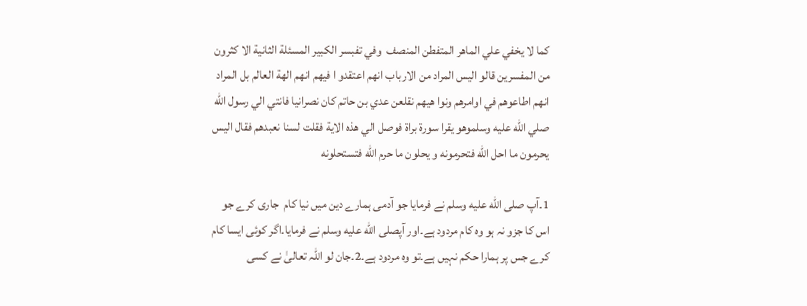كما لا يخفي علي الماهر المتفطن المنصف  وفي تفبسر الكبير المسئلة الثانية الا كثرون من المفسرين قالو اليس المراد من الارباب انهم اعتقدو ا فيهم انهم الهة العالم بل المراد انهم اطاعوهم في اوامرهم ونوا هيهم نقلعن عدي بن حاتم كان نصرانيا فانتي الي رسول الله صلي الله عليه وسلموهو يقرا سورة براة فوصل الي هذه الاية فقلت لسنا نعبدهم فقال اليس يحرمون ما احل الله فتحرمونه و يحلون ما حرم الله فتستحلونه

1۔آپ صلى الله عليه وسلم نے فرمایا جو آدمی ہمارے دین میں نیا کام  جاری کرے جو اس کا جزو نہ ہو وہ کام مردود ہے۔اور آپصلى الله عليه وسلم نے فرمایا۔اگر کوئی ایسا کام کرے جس پر ہمارا حکم نہیں ہے۔تو وہ مردود ہے۔2۔جان لو اللہ تعالیٰ نے کسی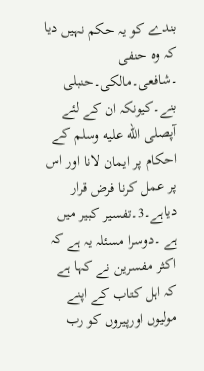بندے کو یہ حکم نہیں دیا  کہ وہ حنفی ۔شافعی۔مالکی۔حنبلی بنے۔کیونکہ ان کے لئے  آپصلى الله عليه وسلم کے احکام پر ایمان لانا اور اس پر عمل کرنا فرض قرار دیاہے۔3۔تفسیر کبیر میں ہے ۔دوسرا مسئلہ یہ ہے کہ اکثر مفسرین نے کہا ہے کہ اہل کتاب کے اپنے مولیوں اورپیروں کو رب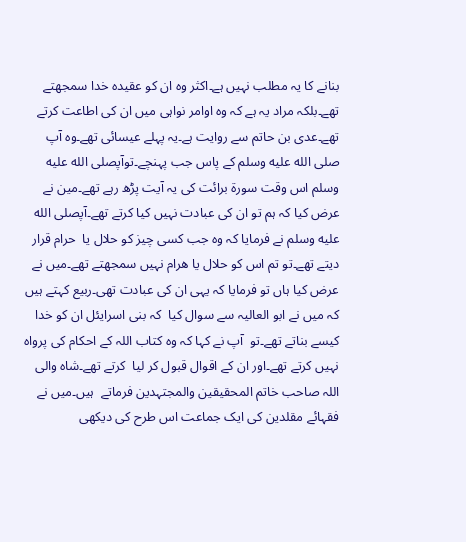بنانے کا یہ مطلب نہیں ہے۔اکثر وہ ان کو عقیدہ خدا سمجھتے تھے۔بلکہ مراد یہ ہے کہ وہ اوامر نواہی میں ان کی اطاعت کرتے تھے۔عدی بن حاتم سے روایت ہے۔یہ پہلے عیسائی تھے۔وہ آپ صلى الله عليه وسلم کے پاس جب پہنچے۔توآپصلى الله عليه وسلم اس وقت سورۃ برائت کی یہ آیت پڑھ رہے تھے۔مین نے عرض کیا کہ ہم تو ان کی عبادت نہیں کیا کرتے تھے۔آپصلى الله عليه وسلم نے فرمایا کہ وہ جب کسی چیز کو حلال یا  حرام قرار دیتے تھے۔تو تم اس کو حلال یا ھرام نہیں سمجھتے تھے۔میں نے عرض کیا ہاں تو فرمایا کہ یہی ان کی عبادت تھی۔ربیع کہتے ہیں کہ میں نے ابو العالیہ سے سوال کیا  کہ بنی اسرایئل ان کو خدا کیسے بناتے تھے۔تو  آپ نے کہا کہ وہ کتاب اللہ کے احکام کی پرواہ نہیں کرتے تھے۔اور ان کے اقوال قبول کر لیا  کرتے تھے۔شاہ والی اللہ صاحب خاتم المحقیقین والمجتہدین فرماتے  ہیں۔میں نے فقہائے مقلدین کی ایک جماعت اس طرح کی دیکھی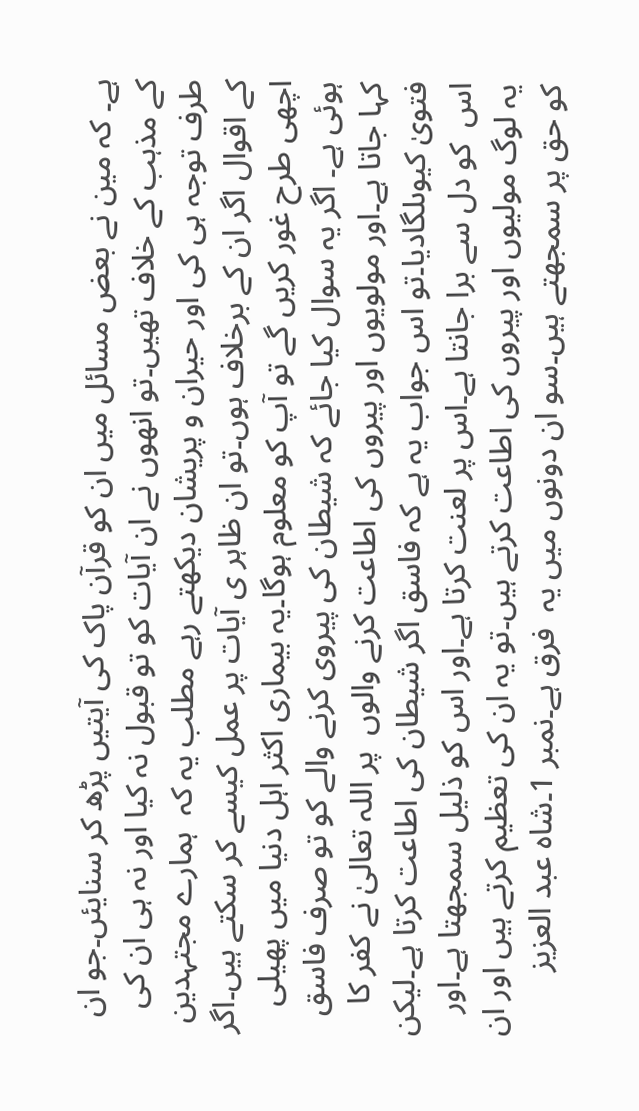ہے۔ کہ مین نے بعض مسائل میں ان کو قرآن پاک کی آیتیں پڑھ کر سنایئں۔جو ان کے مذہب کے خلاف تھیں۔تو انھوں نے ان آیات کو تو قبول نہ کیا اور نہ ہی ان کی طرف توجہ ہی کی اور حیران و پریشان دیکھتے رہے مطلب یہ کہ  ہمارے مجتہدین کے اقوال اگر ان کے برخلاف ہوں۔تو ان ظاہر ی آیات پر عمل کیسے کر سکتے ہیں۔اگر اچھی طرح غور کریں گے تو آپ کو معلوم ہوگا۔یہ بیماری اکثر اہل دنیا میں پھیلی ہوئی ہے۔ اگر یہ سوال کیا جائے کہ شیطان کی پیروی کرنے والے کو تو صرف فاسق کہا جاتا ہے۔اور مولویوں اور پیروں کی اطاعت کرنے والوں  پر اللہ تعالیٰ نے کفر کا فتویٰ کیوںلگادیا۔تو اس جواب یہ ہے کہ فاسق اگر شیطان کی اطاعت کرتا ہے۔لیکن اس  کو دل سے برا جانتا ہے۔اس پر لعنت کرتا ہے۔اور اس کو ذلیل سمجھتا ہے۔اور یہ لوگ مولیوں اور پیروں کی اطاعت کرتے ہیں۔تو یہ ان کی تعظیم کرتے ہیں اور ان کو حق پر سمجھتے ہیں۔سو ان دونوں میں یہ  فرق ہے۔نمبر 1۔شاہ عبد العزیز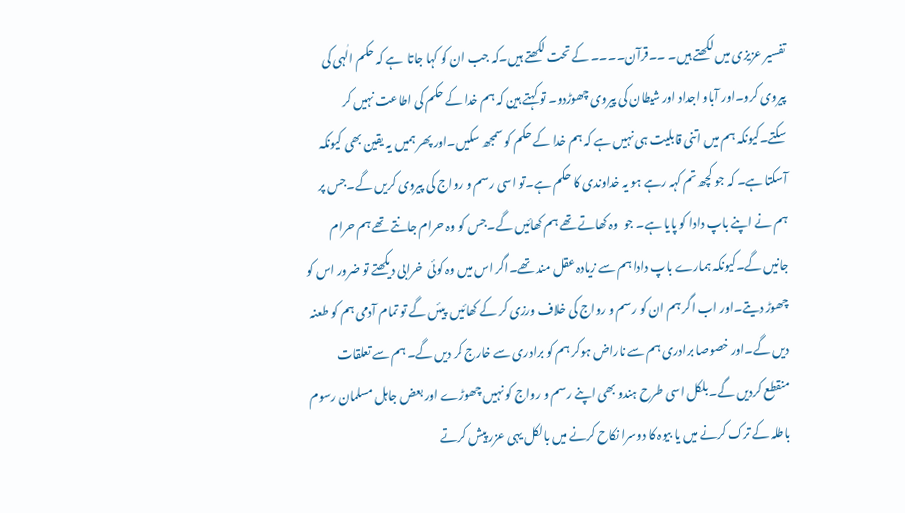تفسیر عزیزی میں لکھتے ہیں۔ ۔۔قرآن۔۔۔۔ کے تحت لکھتے ہیں۔کہ جب ان کو کہا جاتا  ہے کہ حکم الٰہی کی پیروی کرو۔اور آباو اجداد اور شیطان کی پیروی چھوڑدو۔ تو کہتے ہین کہ ہم خدا کے حکم کی اطاعت نہیں کر سکتے۔کیونکہ ہم میں اتنی قابلیت ہی نہیں ہے کہ ہم خدا کے حکم کو سمجھ سکیں۔اور پھر ہمیں یہ یقین بھی کیونکہ آسکتا ہے۔ کہ جو کچھ تم کہہ رہے ہو یہ خداوندی کا حکم ہے۔تو اسی رسم و رواج کی پیروی کریں گے۔جس پر ہم نے اپنے باپ دادا کو پایا ہے۔ جو  وہ کھاتے تھے ہم کھائیں گے۔جس کو وہ حرام جانتے تھے ہم حرام جانیں گے۔کیونکہ ہمارے باپ دادا ہم سے زیادہ عقل مند تھے۔اگر اس میں وہ کوئی  خرابی دیکھتے تو ضرور اس کو چھوڑ دیتے۔اور اب اگر ہم ان کو رسم و رواج کی خلاف ورزی کر کے کھائیں  پیئں گے تو تمام آدمی ہم کو طعنہ دیں گے۔اور خصوصا برادری ہم سے ناراض ہوکر ہم کو برادری سے خارج کر دیں گے۔ ہم سے تعلقات منقطع کردیں گے۔بلکل اسی طرح ہندو بھی اپنے رسم و رواج کو نہیں چھوڑے اور بعض جاہل مسلمان رسوم باطلہ کے ترک کرنے میں یا بیوہ کا دوسرا نکاح کرنے میں بالکل یہی عزر پیش کرتے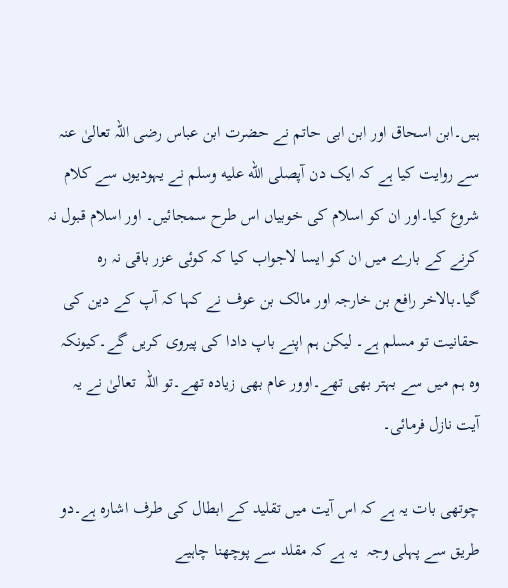ہیں۔ابن اسحاق اور ابن ابی حاتم نے حضرت ابن عباس رضی اللہ تعالیٰ عنہ  سے روایت کیا ہے کہ ایک دن آپصلى الله عليه وسلم نے یہودیوں سے کلام شروع کیا۔اور ان کو اسلام کی خوبیاں اس طرح سمجائیں۔ اور اسلام قبول نہ کرنے کے بارے میں ان کو ایسا لاجواب کیا کہ کوئی عزر باقی نہ رہ گیا۔بالاخر رافع بن خارجہ اور مالک بن عوف نے کہا کہ آپ کے دین کی حقانیت تو مسلم ہے۔ لیکن ہم اپنے باپ دادا کی پیروی کریں گے۔کیونکہ وہ ہم میں سے بہتر بھی تھے۔اوور عام بھی زیادہ تھے۔تو اللہ  تعالیٰ نے یہ آیت نازل فرمائی۔

چوتھی بات یہ ہے کہ اس آیت میں تقلید کے ابطال کی طرف اشارہ ہے۔دو طریق سے پہلی وجہ  یہ ہے کہ مقلد سے پوچھنا چاہیے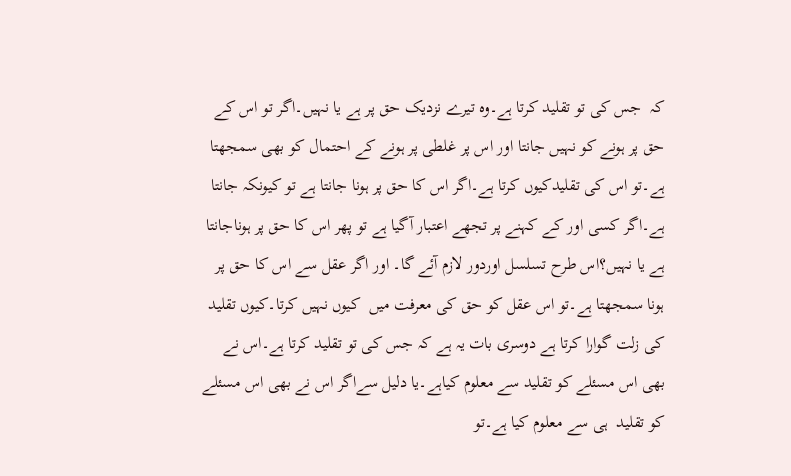کہ  جس کی تو تقلید کرتا ہے۔وہ تیرے نزدیک حق پر ہے یا نہیں۔اگر تو اس کے حق پر ہونے کو نہیں جانتا اور اس پر غلطی پر ہونے کے احتمال کو بھی سمجھتا ہے۔تو اس کی تقلیدکیوں کرتا ہے۔اگر اس کا حق پر ہونا جانتا ہے تو کیونکہ جانتا ہے۔اگر کسی اور کے کہنے پر تجھے اعتبار آگیا ہے تو پھر اس کا حق پر ہوناجانتا ہے یا نہیں؟اس طرح تسلسل اوردور لازم آئے گا۔ اور اگر عقل سے اس کا حق پر ہونا سمجھتا ہے۔تو اس عقل کو حق کی معرفت میں  کیوں نہیں کرتا۔کیوں تقلید کی زلت گوارا کرتا ہے دوسری بات یہ ہے کہ جس کی تو تقلید کرتا ہے۔اس نے بھی اس مسئلے کو تقلید سے معلوم کیاہے۔یا دلیل سےاگر اس نے بھی اس مسئلے کو تقلید  ہی سے معلوم کیا ہے۔تو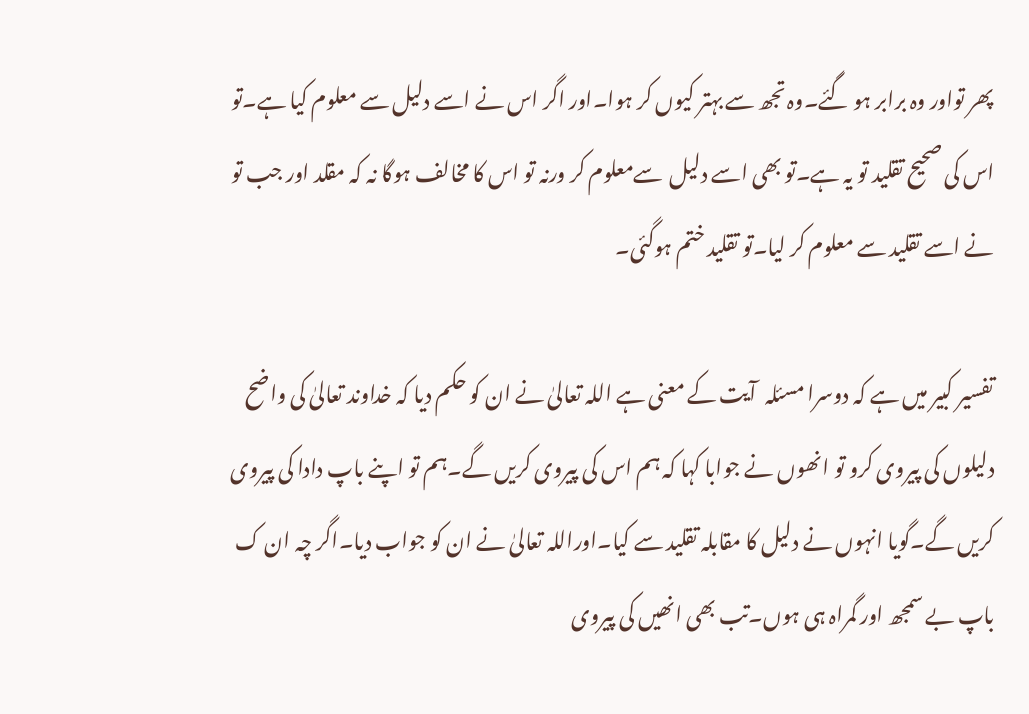پھر تواور وہ برابر ہو گئے۔وہ تجھ سے بہتر کیوں کر ہوا۔اور اگر اس نے اسے دلیل سے معلوم کیا ہے۔تو اس کی صحیح تقلید تو یہ ہے۔تو بھی اسے دلیل  سےمعلوم کر ورنہ تو اس کا مخالف ہوگا نہ کہ مقلد اور جب تو نے اسے تقلید سے معلوم کر لیا۔تو تقلید ختم ہوگئی۔

تفسیر کبیر میں ہے کہ دوسرا مسئلہ  آیت کے معنی ہے اللہ تعالیٰ نے ان کو حکم دیا کہ خداوند تعالیٰ کی واضح دلیلوں کی پیروی کرو تو انھوں نے جوابا کہا کہ ہم اس کی پیروی کریں گے۔ہم تو اپنے باپ دادا کی پیروی کریں گے۔گویا انہوں نے دلیل کا مقابلہ تقلید سے کیا۔اوراللہ تعالیٰ نے ان کو جواب دیا۔اگر چہ ان ک باپ بے سمجھ اور گمراہ ہی ہوں۔تب بھی انھیں کی پیروی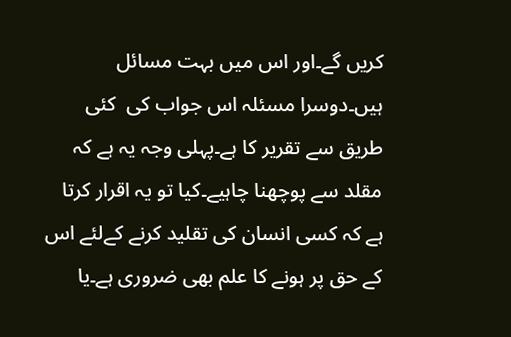کریں گے۔اور اس میں بہت مسائل ہیں۔دوسرا مسئلہ اس جواب کی  کئی طریق سے تقریر کا ہے۔پہلی وجہ یہ ہے کہ مقلد سے پوچھنا چاہیے۔کیا تو یہ اقرار کرتا ہے کہ کسی انسان کی تقلید کرنے کےلئے اس کے حق پر ہونے کا علم بھی ضروری ہے۔یا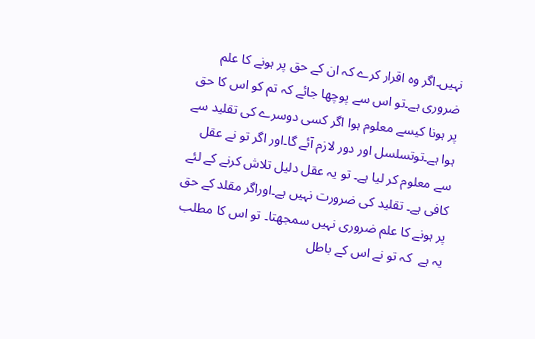نہیں۔اگر وہ اقرار کرے کہ ان کے حق پر ہونے کا علم ضروری ہے۔تو اس سے پوچھا جائے کہ تم کو اس کا حق پر ہونا کیسے معلوم ہوا اگر کسی دوسرے کی تقلید سے ہوا ہے۔توتسلسل اور دور لازم آئے گا۔اور اگر تو نے عقل سے معلوم کر لیا ہے۔ تو یہ عقل دلیل تلاش کرنے کے لئے کافی ہے۔ تقلید کی ضرورت نہیں ہے۔اوراگر مقلد کے حق پر ہونے کا علم ضروری نہیں سمجھتا۔ تو اس کا مطلب یہ ہے  کہ تو نے اس کے باطل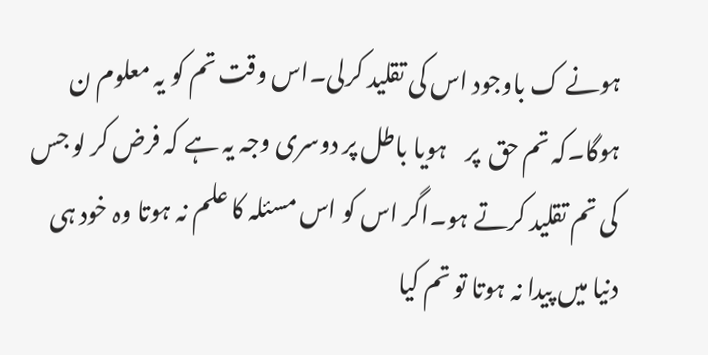ہونے ک باوجود اس کی تقلید کرلی۔اس وقت تم کو یہ معلوم ن  ہوگا۔کہ تم حق  پر    ہویا باطل پر دوسری وجہ یہ ہے کہ فرض کر لو جس کی تم تقلید کرتے ہو۔اگر اس کو اس مسئلہ کا علم نہ ہوتا وہ خود ہی دنیا میں پیدا نہ ہوتا تو تم کیا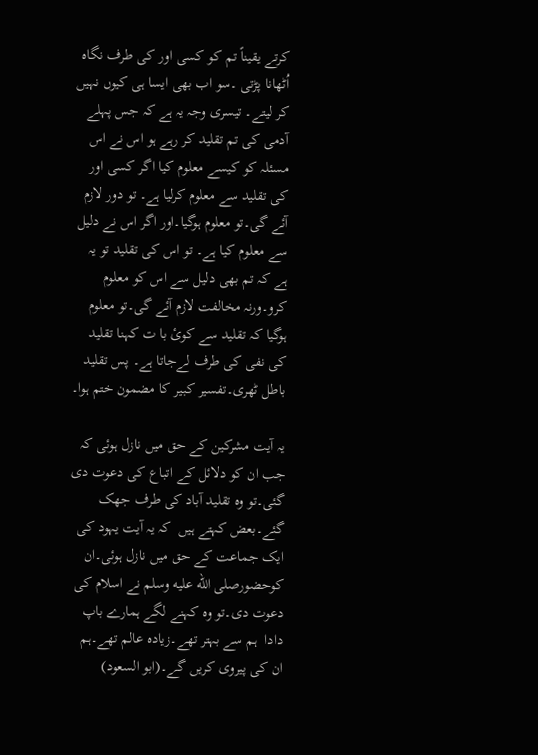کرتے یقیناً تم کو کسی اور کی طرف نگاہ اُٹھانا پڑتی ۔سو اب بھی ایسا ہی کیوں نہیں کر لیتے۔ تیسری وجہ یہ ہے کہ جس پہلے آدمی کی تم تقلید کر رہے ہو اس نے اس مسئلہ کو کیسے معلوم کیا اگر کسی اور کی تقلید سے معلوم کرلیا ہے۔ تو دور لازم آئے گی۔تو معلوم ہوگیا۔اور اگر اس نے دلیل سے معلوم کیا ہے۔ تو اس کی تقلید تو یہ ہے کہ تم بھی دلیل سے اس کو معلوم کرو۔ورنہ مخالفت لازم آئے گی۔تو معلوم ہوگیا کہ تقلید سے کوئ با ت کہنا تقلید کی نفی کی طرف لےجاتا ہے۔ پس تقلید باطل ٹھری۔تفسیر کبیر کا مضمون ختم ہوا۔

یہ آیت مشرکین کے حق میں نازل ہوئی کہ جب ان کو دلائل کے اتباع کی دعوت دی گئی۔تو وہ تقلید آباد کی طرف جھک گئے۔بعض کہتے ہیں  کہ یہ آیت یہود کی ایک جماعت کے حق میں نازل ہوئی۔ان کوحضورصلى الله عليه وسلم نے اسلام کی دعوت دی۔تو وہ کہنے لگے ہمارے باپ دادا  ہم سے بہتر تھے۔زیادہ عالم تھے۔ہم ان کی پیروی کریں گے۔(ابو السعود)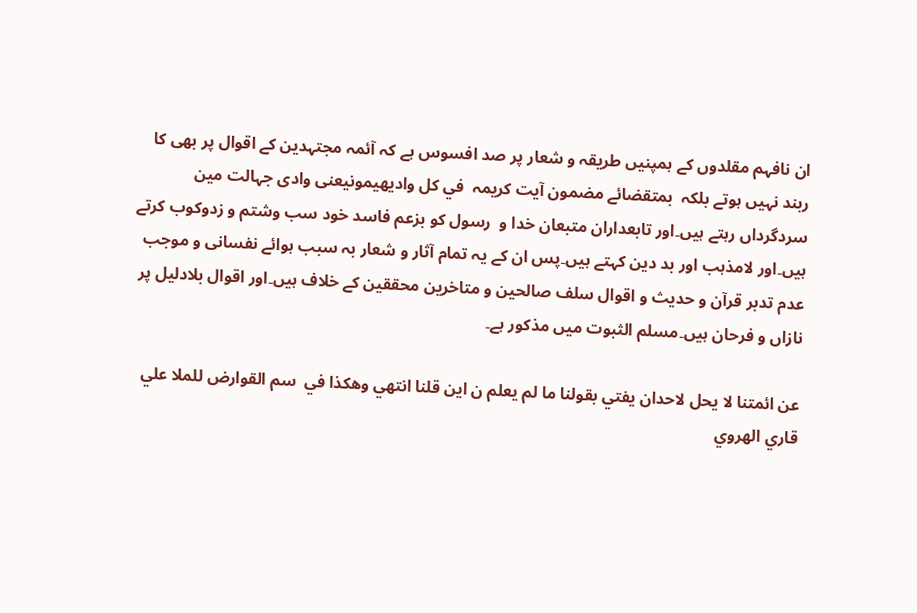ان نافہم مقلدوں کے ہمپنیں طریقہ و شعار پر صد افسوس ہے کہ آئمہ مجتہدین کے اقوال پر بھی کا ربند نہیں ہوتے بلکہ  بمتقضائے مضمون آیت کریمہ  في كل واديهيمونیعنی وادی جہالت مین سردگرداں رہتے ہیں۔اور تابعداران متبعان خدا و  رسول کو بزعم فاسد خود سب وشتم و زدوکوب کرتے  ہیں۔اور لامذہب اور بد دین کہتے ہیں۔پس ان کے یہ تمام آثار و شعار بہ سبب ہوائے نفسانی و موجب عدم تدبر قرآن و حدیث و اقوال سلف صالحین و متاخرین محققین کے خلاف ہیں۔اور اقوال بلادلیل پر نازاں و فرحان ہیں۔مسلم الثبوت میں مذکور ہے۔

عن ائمتنا لا يحل لاحدان يفتي بقولنا ما لم يعلم ن اين قلنا انتهي وهكذا في  سم القوارض للملا علي قاري الهروي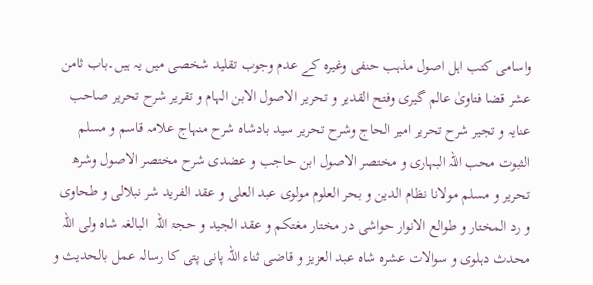واسامی کتب اہل اصول مذہب حنفی وغیرہ کے عدم وجوب تقلید شخصی میں یہ ہیں۔باب ثامن عشر قضا فتاویٰ عالم گیری وفتح القدیر و تحریر الاصول الابن الہام و تقریر شرح تحریر صاحب عنایہ و تجیر شرح تحریر امیر الحاج وشرح تحریر سید بادشاہ شرح منہاج علامہ قاسم و مسلم الثبوت محب اللہ البہاری و مختصر الاصول ابن حاجب و عضدی شرح مختصر الاصول وشرھ تحریر و مسلم مولانا نظام الدین و بحر العلوم مولوی عبد العلی و عقد الفرید شر نبلالی و طحاوی و رد المختار و طوالع الانوار حواشی در مختار مغتکم و عقد الجید و حجۃ اللہ  البالغہ شاہ ولی اللہ محدث دہلوی و سوالات عشرہ شاہ عبد العزیز و قاضی ثناء اللہ پانی پتی کا رسالہ عمل بالحدیث و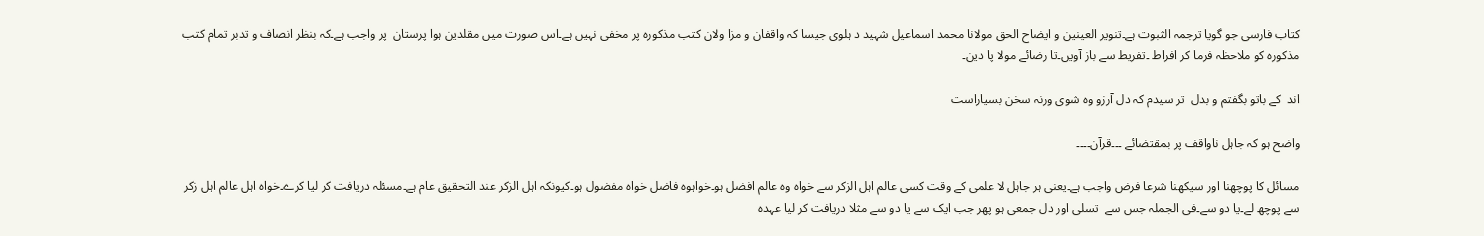کتاب فارسی جو گویا ترجمہ الثبوت ہے۔تنویر العینین و ایضاح الحق مولانا محمد اسماعیل شہید د ہلوی جیسا کہ واقفان و مزا ولان کتب مذکورہ پر مخفی نہیں ہے۔اس صورت میں مقلدین ہوا پرستان  پر واجب ہے۔کہ بنظر انصاف و تدبر تمام کتب مذکورہ کو ملاحظہ فرما کر افراط ۔تفریط سے باز آویں۔تا رضائے مولا پا دین۔

اند  کے باتو بگفتم و بدل  تر سیدم کہ دل آرزو وہ شوی ورنہ سخن بسیاراست

واضح ہو کہ جاہل ناواقف پر بمقتضائے ۔۔۔قرآن۔۔۔۔

مسائل کا پوچھنا اور سیکھنا شرعا فرض واجب ہے۔یعنی ہر جاہل لا علمی کے وقت کسی عالم اہل الزکر سے خواہ وہ عالم افضل ہو۔خواہوہ فاضل خواہ مفضول ہو۔کیونکہ اہل الزکر عند التحقیق عام ہے۔مسئلہ دریافت کر لیا کرے۔خواہ اہل عالم اہل زکر سے پوچھ لے۔یا دو سے۔فی الجملہ جس سے  تسلی اور دل جمعی ہو پھر جب ایک سے یا دو سے مثلا دریافت کر لیا عہدہ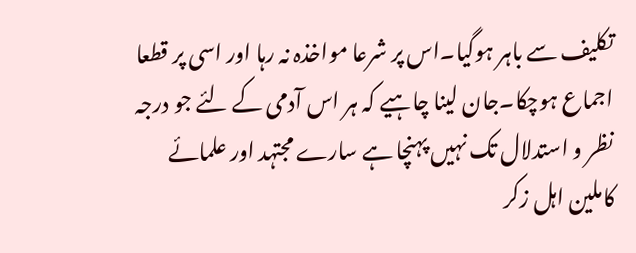تکلیف سے باہر ہوگیا۔اس پر شرعا مواخذہ نہ رہا اور اسی پر قطعا اجماع ہوچکا۔جان لینا چاہیے کہ ہر اس آدمی کے لئے جو درجہ نظر و استدلال تک نہیں پہنچا ہے سارے مجتہد اور علمائے کاملین اہل زکر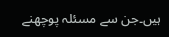ہیں۔جن سے مسئلہ پوچھنے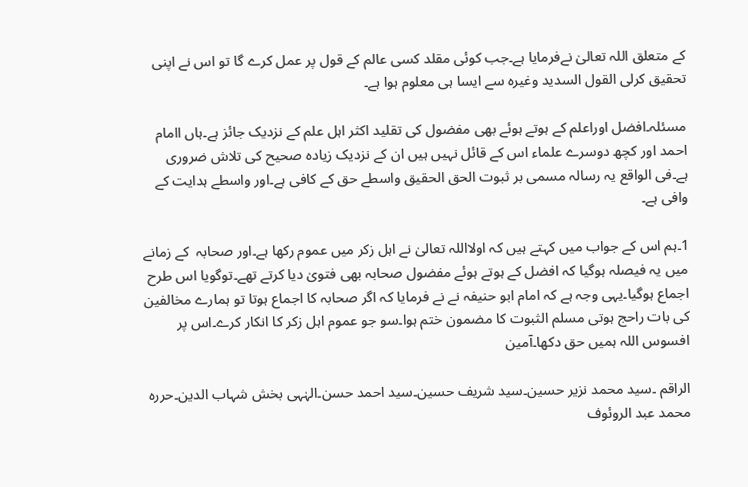کے متعلق اللہ تعالیٰ نےفرمایا ہے۔جب کوئی مقلد کسی عالم کے قول پر عمل کرے گا تو اس نے اپنی تحقیق کرلی القول السدید وغیرہ سے ایسا ہی معلوم ہوا ہے۔

مسئلہ۔افضل اوراعلم کے ہوتے ہوئے بھی مفضول کی تقلید اکثر اہل علم کے نزدیک جائز ہے۔ہاں اامام احمد اور کچھ دوسرے علماء اس کے قائل نہیں ہیں ان کے نزدیک زیادہ صحیح کی تلاش ضروری ہے۔فی الواقع یہ رسالہ مسمی بر ثبوت الحق الحقیق واسطے حق کے کافی ہے۔اور واسطے ہدایت کے وافی ہے۔

1۔ہم اس کے جواب میں کہتے ہیں کہ اولااللہ تعالیٰ نے اہل زکر میں عموم رکھا ہے۔اور صحابہ  کے زمانے میں یہ فیصلہ ہوگیا کہ افضل کے ہوتے ہوئے مفضول صحابہ بھی فتویٰ دیا کرتے تھے۔توگویا اس طرح اجماع ہوگیا۔یہی وجہ ہے کہ امام ابو حنیفہ نے نے فرمایا کہ اگر صحابہ کا اجماع ہوتا تو ہمارے مخالفین کی بات راحج ہوتی مسلم الثبوت کا مضمون ختم ہوا۔سو جو عموم اہل زکر کا انکار کرے۔اس پر افسوس اللہ ہمیں حق دکھا۔آمین

الراقم ۔سید محمد نزیر حسین۔سید شریف حسین۔سید احمد حسن۔الہٰہی بخش شہاب الدین۔حررہ محمد عبد الروئوف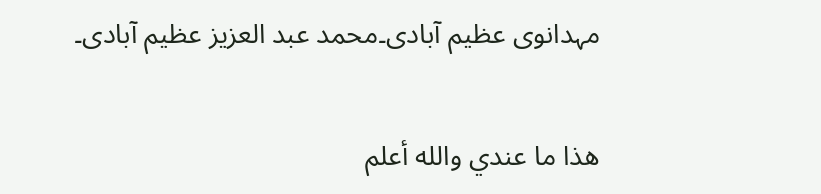مہدانوی عظیم آبادی۔محمد عبد العزیز عظیم آبادی۔

ھذا ما عندي والله أعلم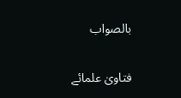بالصواب

فتاویٰ علمائے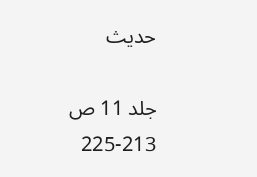حدیث

جلد 11 ص 213-225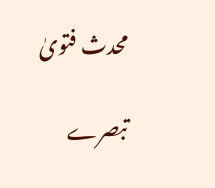محدث فتویٰ

تبصرے